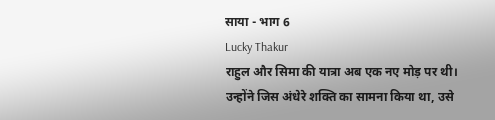साया - भाग 6
Lucky Thakur
राहुल और सिमा की यात्रा अब एक नए मोड़ पर थी। उन्होंने जिस अंधेरे शक्ति का सामना किया था, उसे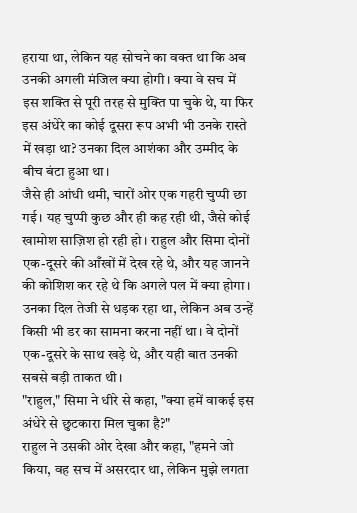हराया था, लेकिन यह सोचने का वक्त था कि अब उनकी अगली मंजिल क्या होगी। क्या वे सच में इस शक्ति से पूरी तरह से मुक्ति पा चुके थे, या फिर इस अंधेरे का कोई दूसरा रूप अभी भी उनके रास्ते में खड़ा था? उनका दिल आशंका और उम्मीद के बीच बंटा हुआ था।
जैसे ही आंधी थमी, चारों ओर एक गहरी चुप्पी छा गई। यह चुप्पी कुछ और ही कह रही थी, जैसे कोई खामोश साज़िश हो रही हो। राहुल और सिमा दोनों एक-दूसरे की आँखों में देख रहे थे, और यह जानने की कोशिश कर रहे थे कि अगले पल में क्या होगा। उनका दिल तेजी से धड़क रहा था, लेकिन अब उन्हें किसी भी डर का सामना करना नहीं था। वे दोनों एक-दूसरे के साथ खड़े थे, और यही बात उनकी सबसे बड़ी ताकत थी।
"राहुल," सिमा ने धीरे से कहा, "क्या हमें वाकई इस अंधेरे से छुटकारा मिल चुका है?"
राहुल ने उसकी ओर देखा और कहा, "हमने जो किया, वह सच में असरदार था, लेकिन मुझे लगता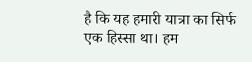है कि यह हमारी यात्रा का सिर्फ एक हिस्सा था। हम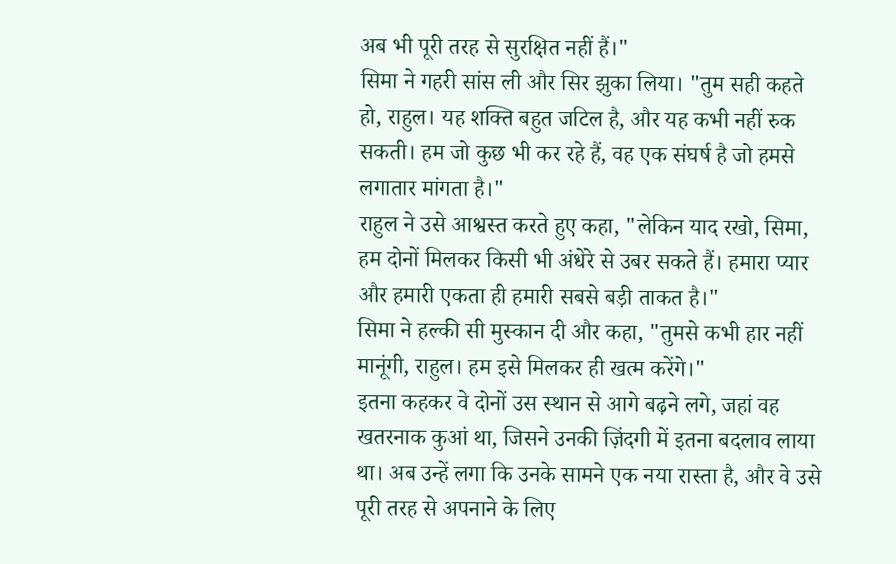अब भी पूरी तरह से सुरक्षित नहीं हैं।"
सिमा ने गहरी सांस ली और सिर झुका लिया। "तुम सही कहते हो, राहुल। यह शक्ति बहुत जटिल है, और यह कभी नहीं रुक सकती। हम जो कुछ भी कर रहे हैं, वह एक संघर्ष है जो हमसे लगातार मांगता है।"
राहुल ने उसे आश्वस्त करते हुए कहा, "लेकिन याद रखो, सिमा, हम दोनों मिलकर किसी भी अंधेरे से उबर सकते हैं। हमारा प्यार और हमारी एकता ही हमारी सबसे बड़ी ताकत है।"
सिमा ने हल्की सी मुस्कान दी और कहा, "तुमसे कभी हार नहीं मानूंगी, राहुल। हम इसे मिलकर ही खत्म करेंगे।"
इतना कहकर वे दोनों उस स्थान से आगे बढ़ने लगे, जहां वह खतरनाक कुआं था, जिसने उनकी ज़िंदगी में इतना बदलाव लाया था। अब उन्हें लगा कि उनके सामने एक नया रास्ता है, और वे उसे पूरी तरह से अपनाने के लिए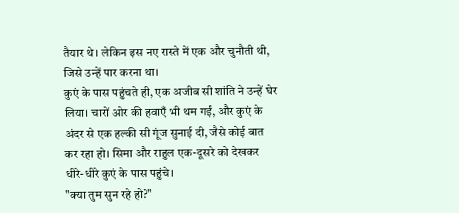तैयार थे। लेकिन इस नए रास्ते में एक और चुनौती थी, जिसे उन्हें पार करना था।
कुएं के पास पहुंचते ही, एक अजीब सी शांति ने उन्हें घेर लिया। चारों ओर की हवाएँ भी थम गईं, और कुएं के अंदर से एक हल्की सी गूंज सुनाई दी, जैसे कोई बात कर रहा हो। सिमा और राहुल एक-दूसरे को देखकर धीरे-धीरे कुएं के पास पहुंचे।
"क्या तुम सुन रहे हो?"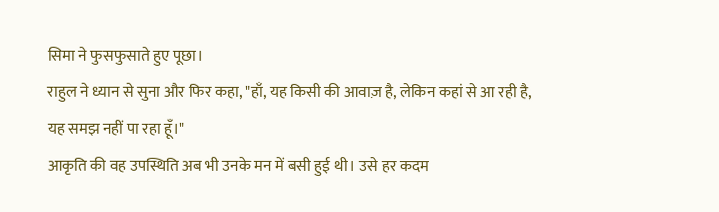सिमा ने फुसफुसाते हुए पूछा।
राहुल ने ध्यान से सुना और फिर कहा, "हाँ, यह किसी की आवाज़ है, लेकिन कहां से आ रही है, यह समझ नहीं पा रहा हूँ।"
आकृति की वह उपस्थिति अब भी उनके मन में बसी हुई थी। उसे हर कदम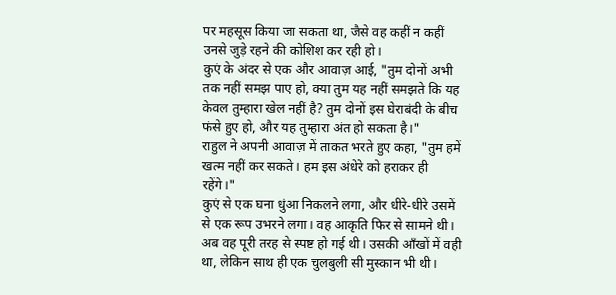पर महसूस किया जा सकता था, जैसे वह कहीं न कहीं उनसे जुड़े रहने की कोशिश कर रही हो।
कुएं के अंदर से एक और आवाज़ आई, "तुम दोनों अभी तक नहीं समझ पाए हो, क्या तुम यह नहीं समझते कि यह केवल तुम्हारा खेल नहीं है? तुम दोनों इस घेराबंदी के बीच फंसे हुए हो, और यह तुम्हारा अंत हो सकता है।"
राहुल ने अपनी आवाज़ में ताकत भरते हुए कहा, "तुम हमें खत्म नहीं कर सकते। हम इस अंधेरे को हराकर ही रहेंगे।"
कुएं से एक घना धुंआ निकलने लगा, और धीरे-धीरे उसमें से एक रूप उभरने लगा। वह आकृति फिर से सामने थी। अब वह पूरी तरह से स्पष्ट हो गई थी। उसकी आँखों में वही था, लेकिन साथ ही एक चुलबुली सी मुस्कान भी थी।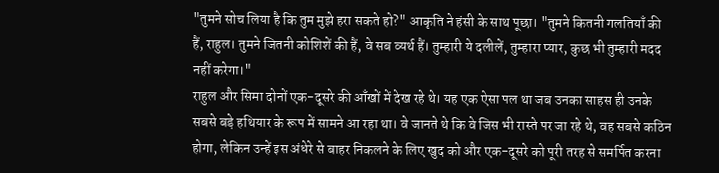"तुमने सोच लिया है कि तुम मुझे हरा सकते हो?" आकृति ने हंसी के साथ पूछा। "तुमने कितनी गलतियाँ की हैं, राहुल। तुमने जितनी कोशिशें की हैं, वे सब व्यर्थ हैं। तुम्हारी ये दलीलें, तुम्हारा प्यार, कुछ भी तुम्हारी मदद नहीं करेगा।"
राहुल और सिमा दोनों एक-दूसरे की आँखों में देख रहे थे। यह एक ऐसा पल था जब उनका साहस ही उनके सबसे बड़े हथियार के रूप में सामने आ रहा था। वे जानते थे कि वे जिस भी रास्ते पर जा रहे थे, वह सबसे कठिन होगा, लेकिन उन्हें इस अंधेरे से बाहर निकलने के लिए खुद को और एक-दूसरे को पूरी तरह से समर्पित करना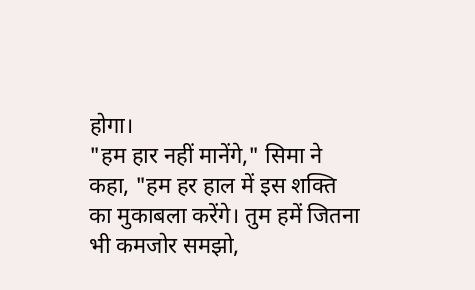होगा।
"हम हार नहीं मानेंगे," सिमा ने कहा, "हम हर हाल में इस शक्ति का मुकाबला करेंगे। तुम हमें जितना भी कमजोर समझो,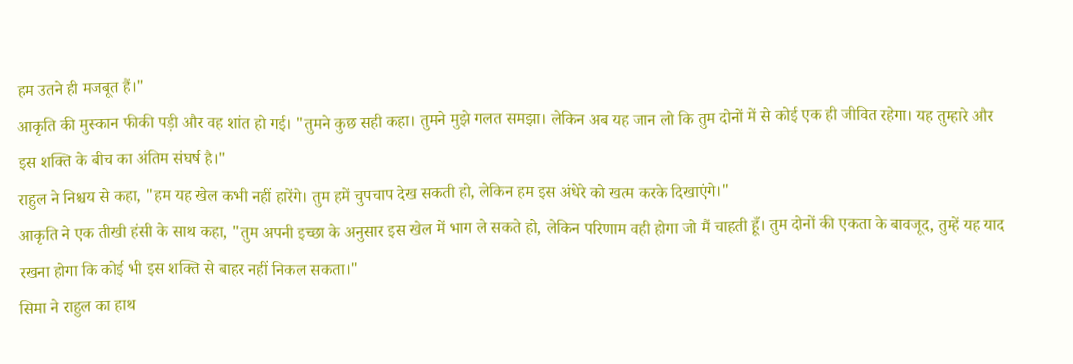हम उतने ही मजबूत हैं।"
आकृति की मुस्कान फीकी पड़ी और वह शांत हो गई। "तुमने कुछ सही कहा। तुमने मुझे गलत समझा। लेकिन अब यह जान लो कि तुम दोनों में से कोई एक ही जीवित रहेगा। यह तुम्हारे और इस शक्ति के बीच का अंतिम संघर्ष है।"
राहुल ने निश्चय से कहा, "हम यह खेल कभी नहीं हारेंगे। तुम हमें चुपचाप देख सकती हो, लेकिन हम इस अंधेरे को खत्म करके दिखाएंगे।"
आकृति ने एक तीखी हंसी के साथ कहा, "तुम अपनी इच्छा के अनुसार इस खेल में भाग ले सकते हो, लेकिन परिणाम वही होगा जो मैं चाहती हूँ। तुम दोनों की एकता के बावजूद, तुम्हें यह याद रखना होगा कि कोई भी इस शक्ति से बाहर नहीं निकल सकता।"
सिमा ने राहुल का हाथ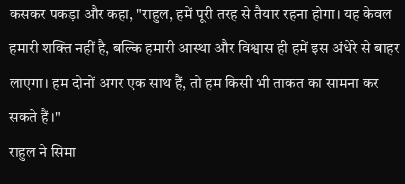कसकर पकड़ा और कहा, "राहुल, हमें पूरी तरह से तैयार रहना होगा। यह केवल हमारी शक्ति नहीं है, बल्कि हमारी आस्था और विश्वास ही हमें इस अंधेरे से बाहर लाएगा। हम दोनों अगर एक साथ हैं, तो हम किसी भी ताकत का सामना कर सकते हैं।"
राहुल ने सिमा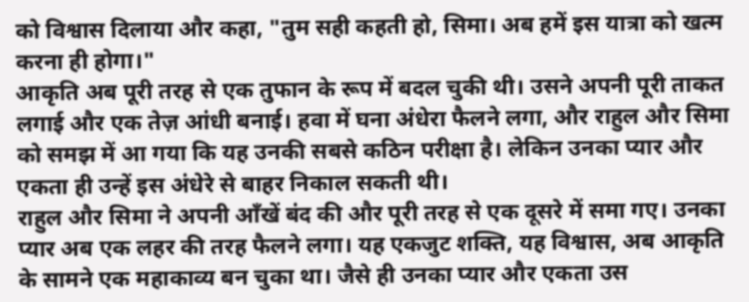को विश्वास दिलाया और कहा, "तुम सही कहती हो, सिमा। अब हमें इस यात्रा को खत्म करना ही होगा।"
आकृति अब पूरी तरह से एक तुफान के रूप में बदल चुकी थी। उसने अपनी पूरी ताकत लगाई और एक तेज़ आंधी बनाई। हवा में घना अंधेरा फैलने लगा, और राहुल और सिमा को समझ में आ गया कि यह उनकी सबसे कठिन परीक्षा है। लेकिन उनका प्यार और एकता ही उन्हें इस अंधेरे से बाहर निकाल सकती थी।
राहुल और सिमा ने अपनी आँखें बंद की और पूरी तरह से एक दूसरे में समा गए। उनका प्यार अब एक लहर की तरह फैलने लगा। यह एकजुट शक्ति, यह विश्वास, अब आकृति के सामने एक महाकाव्य बन चुका था। जैसे ही उनका प्यार और एकता उस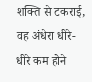शक्ति से टकराई, वह अंधेरा धीरे-धीरे कम होने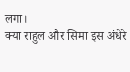लगा।
क्या राहुल और सिमा इस अंधेरे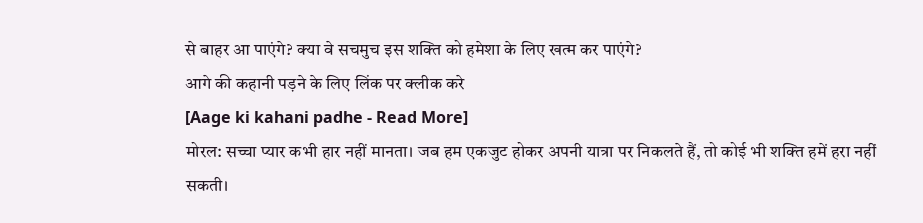से बाहर आ पाएंगे? क्या वे सचमुच इस शक्ति को हमेशा के लिए खत्म कर पाएंगे?
आगे की कहानी पड़ने के लिए लिंक पर क्लीक करे
[Aage ki kahani padhe - Read More]
मोरल: सच्चा प्यार कभी हार नहीं मानता। जब हम एकजुट होकर अपनी यात्रा पर निकलते हैं, तो कोई भी शक्ति हमें हरा नहीं सकती।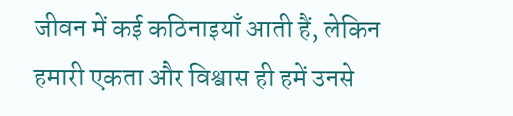जीवन में कई कठिनाइयाँ आती हैं, लेकिन हमारी एकता और विश्वास ही हमें उनसे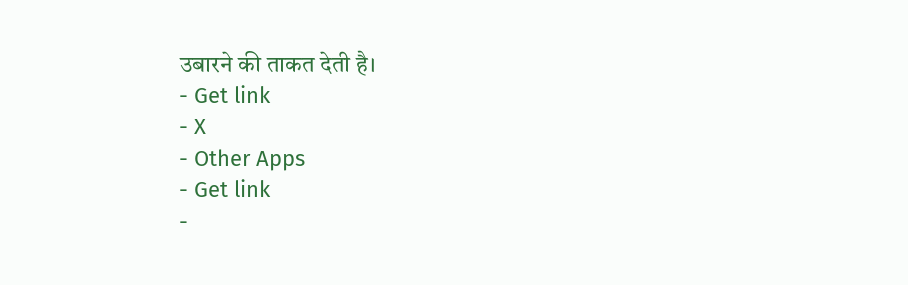उबारने की ताकत देती है।
- Get link
- X
- Other Apps
- Get link
-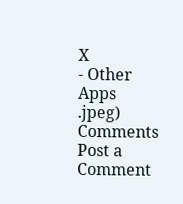X
- Other Apps
.jpeg)
Comments
Post a Comment